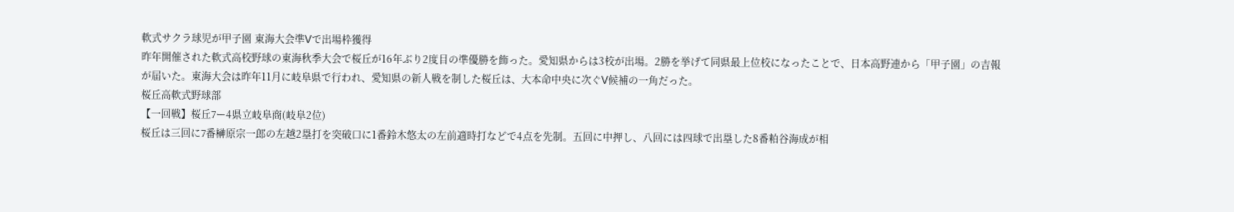軟式サクラ球児が甲子園 東海大会準Vで出場枠獲得
昨年開催された軟式高校野球の東海秋季大会で桜丘が16年ぶり2度目の準優勝を飾った。愛知県からは3校が出場。2勝を挙げて同県最上位校になったことで、日本高野連から「甲子園」の吉報が届いた。東海大会は昨年11月に岐阜県で行われ、愛知県の新人戦を制した桜丘は、大本命中央に次ぐV候補の一角だった。
桜丘高軟式野球部
【一回戦】桜丘7ー4県立岐阜商(岐阜2位)
桜丘は三回に7番榊原宗一郎の左越2塁打を突破口に1番鈴木悠太の左前適時打などで4点を先制。五回に中押し、八回には四球で出塁した8番粕谷海成が相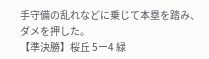手守備の乱れなどに乗じて本塁を踏み、ダメを押した。
【準決勝】桜丘 5ー4 緑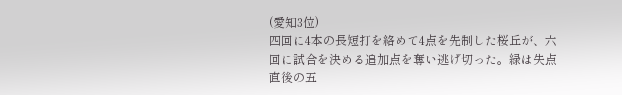(愛知3位)
四回に4本の長短打を絡めて4点を先制した桜丘が、六回に試合を決める追加点を奪い逃げ切った。緑は失点直後の五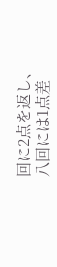回に2点を返し、八回には1点差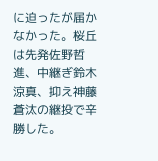に迫ったが届かなかった。桜丘は先発佐野哲進、中継ぎ鈴木涼真、抑え神藤蒼汰の継投で辛勝した。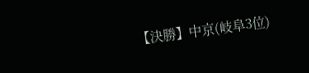【決勝】中京(岐阜3位)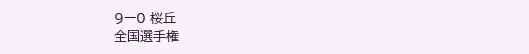9ー0 桜丘
全国選手権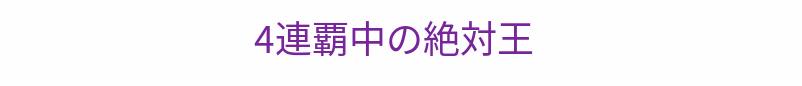4連覇中の絶対王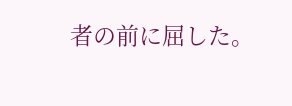者の前に屈した。